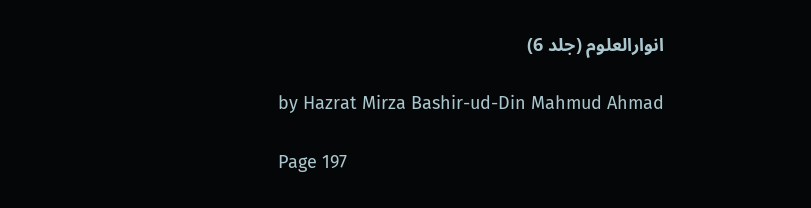انوارالعلوم (جلد 6)

by Hazrat Mirza Bashir-ud-Din Mahmud Ahmad

Page 197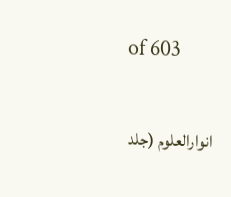of 603

انوارالعلوم (جلد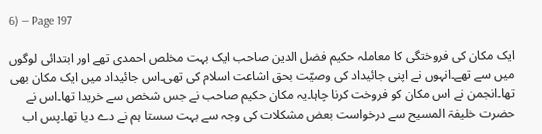6) — Page 197

ایک مکان کی فروختگی کا معاملہ حکیم فضل الدین صاحب ایک بہت مخلص احمدی تھے اور ابتدائی لوگوں میں سے تھے۔انہوں نے اپنی جائیداد کی وصیّت بحق اشاعت اسلام کی تھی۔اس جائیداد میں ایک مکان بھی تھا۔انجمن نے اس مکان کو فروخت کرنا چاہا۔یہ مکان حکیم صاحب نے جس شخص سے خریدا تھا۔اس نے حضرت خلیفۃ المسیح سے درخواست بعض مشکلات کی وجہ سے بہت سستا ہم نے دے دیا تھا۔پس اب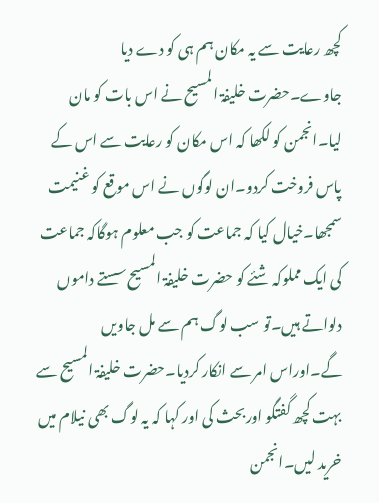کچھ رعایت سے یہ مکان ہم ہی کو دے دیا جاوے۔حضرت خلیفۃ المسیح نے اس بات کو مان لیا۔انجمن کو لکھا کہ اس مکان کو رعایت سے اس کے پاس فروخت کردو۔ان لوگوں نے اس موقع کو غنیمت سمجھا۔خیال کیا کہ جماعت کو جب معلوم ہوگاکہ جماعت کی ایک مملوکہ شئے کو حضرت خلیفۃ المسیح سستے داموں دلواتے ہیں۔تو سب لوگ ہم سے مل جاویں گے۔اوراس امر سے انکار کردیا۔حضرت خلیفۃ المسیح سے بہت کچھ گفتگو اوربحث کی اور کہا کہ یہ لوگ بھی نیلام میں خرید لیں۔انجمن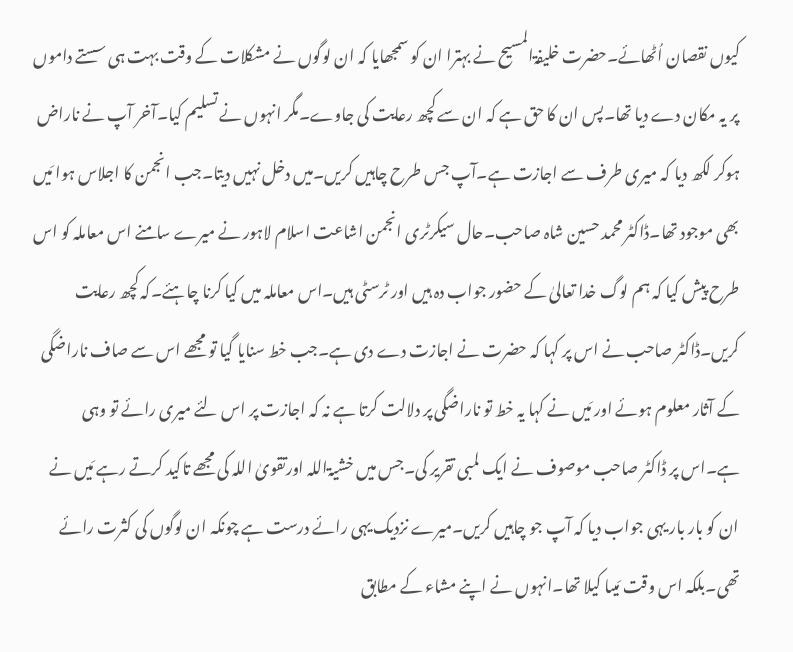کیوں نقصان اُٹھائے۔حضرت خلیفۃالمسیح نے بہترا ان کو سمجھایا کہ ان لوگوں نے مشکلات کے وقت بہت ہی سستے داموں پر یہ مکان دے دیا تھا۔پس ان کا حق ہے کہ ان سے کچھ رعایت کی جاوے۔مگر انہوں نے تسلیم کیا۔آخر آپ نے ناراض ہوکر لکھ دیا کہ میری طرف سے اجازت ہے۔آپ جس طرح چاہیں کریں۔میں دخل نہیں دیتا۔جب انجمن کا اجلاس ہوا مَیں بھی موجود تھا۔ڈاکٹر محمد حسین شاہ صاحب۔حال سیکرٹری انجمن اشاعت اسلام لاہور نے میرے سامنے اس معاملہ کو اس طرح پیش کیا کہ ہم لوگ خدا تعالیٰ کے حضور جواب دہ ہیں اور ٹرسٹی ہیں۔اس معاملہ میں کیا کرنا چاہئے۔کہ کچھ رعایت کریں۔ڈاکٹر صاحب نے اس پر کہا کہ حضرت نے اجازت دے دی ہے۔جب خط سنایا گیا تو مجھے اس سے صاف ناراضگی کے آثار معلوم ہوئے اور مَیں نے کہا یہ خط تو ناراضگی پر دلالت کرتا ہے نہ کہ اجازت پر اس لئے میری رائے تو وہی ہے۔اس پر ڈاکٹر صاحب موصوف نے ایک لمبی تقریر کی۔جس میں خشیۃاللہ اورتقویٰ اللہ کی مجھے تاکید کرتے رہے مَیں نے ان کو بار بار یہی جواب دیا کہ آپ جو چاہیں کریں۔میرے نزدیک یہی رائے درست ہے چونکہ ان لوگوں کی کثرت رائے تھی۔بلکہ اس وقت مَیںا کیلا تھا۔انہوں نے اپنے مشاء کے مطابق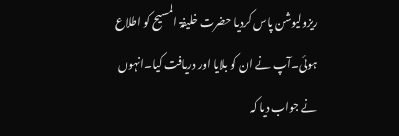ریزولیوشن پاس کردیا حضرت خلیفۃ المسیح کو اطلاع ہوئی۔آپ نے ان کو بلایا اور دریافت کیا۔انہوں نے جواب دیا کہ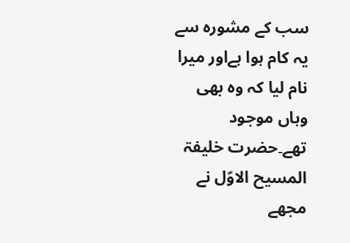سب کے مشورہ سے یہ کام ہوا ہےاور میرا نام لیا کہ وہ بھی وہاں موجود تھے۔حضرت خلیفۃ المسیح الاوّل نے مجھے